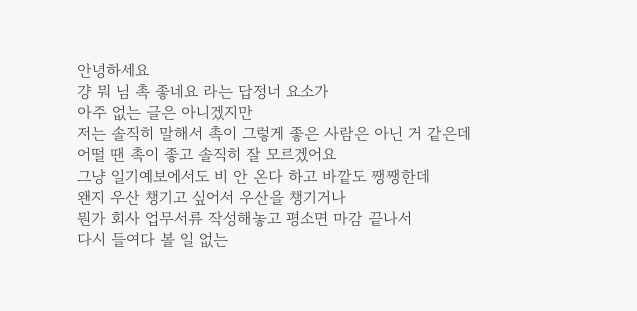안녕하세요
걍 뭐 님 촉 좋네요 라는 답정너 요소가
아주 없는 글은 아니겠지만
저는 솔직히 말해서 촉이 그렇게 좋은 사람은 아닌 거 같은데
어떨 땐 촉이 좋고 솔직히 잘 모르겠어요
그냥 일기예보에서도 비 안 온다 하고 바깥도 쨍쨍한데
왠지 우산 챙기고 싶어서 우산을 챙기거나
뭔가 회사 업무서류 작성해놓고 평소면 마감 끝나서
다시 들여다 볼 일 없는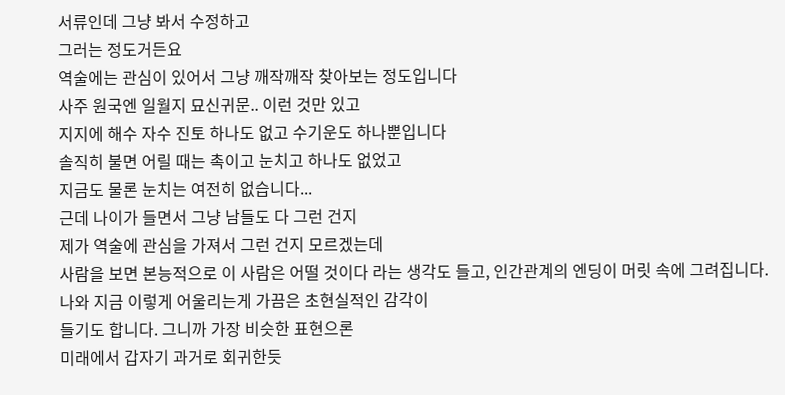서류인데 그냥 봐서 수정하고
그러는 정도거든요
역술에는 관심이 있어서 그냥 깨작깨작 찾아보는 정도입니다
사주 원국엔 일월지 묘신귀문.. 이런 것만 있고
지지에 해수 자수 진토 하나도 없고 수기운도 하나뿐입니다
솔직히 불면 어릴 때는 촉이고 눈치고 하나도 없었고
지금도 물론 눈치는 여전히 없습니다...
근데 나이가 들면서 그냥 남들도 다 그런 건지
제가 역술에 관심을 가져서 그런 건지 모르겠는데
사람을 보면 본능적으로 이 사람은 어떨 것이다 라는 생각도 들고, 인간관계의 엔딩이 머릿 속에 그려집니다.
나와 지금 이렇게 어울리는게 가끔은 초현실적인 감각이
들기도 합니다. 그니까 가장 비슷한 표현으론
미래에서 갑자기 과거로 회귀한듯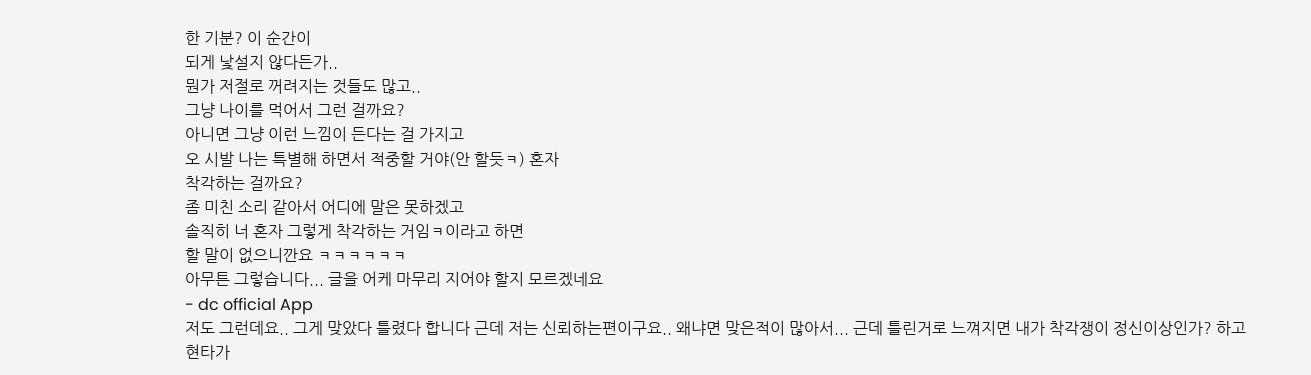한 기분? 이 순간이
되게 낯설지 않다든가..
뭔가 저절로 꺼려지는 것들도 많고..
그냥 나이를 먹어서 그런 걸까요?
아니면 그냥 이런 느낌이 든다는 걸 가지고
오 시발 나는 특별해 하면서 적중할 거야(안 할듯ㅋ) 혼자
착각하는 걸까요?
좀 미친 소리 같아서 어디에 말은 못하겠고
솔직히 너 혼자 그렇게 착각하는 거임ㅋ이라고 하면
할 말이 없으니깐요 ㅋㅋㅋㅋㅋㅋ
아무튼 그렇습니다... 글을 어케 마무리 지어야 할지 모르겠네요
- dc official App
저도 그런데요.. 그게 맞았다 틀렸다 합니다 근데 저는 신뢰하는편이구요.. 왜냐면 맞은적이 많아서... 근데 틀린거로 느껴지면 내가 착각쟁이 정신이상인가? 하고 현타가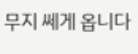무지 쎄게 옵니다